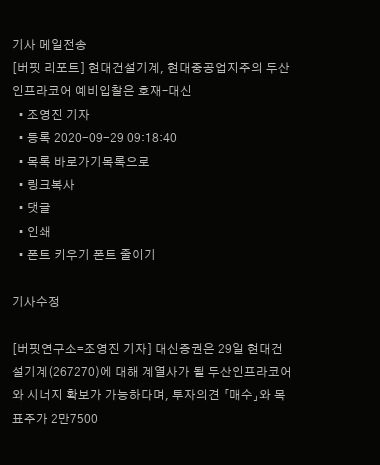기사 메일전송
[버핏 리포트] 현대건설기계, 현대중공업지주의 두산인프라코어 예비입찰은 호재–대신
  • 조영진 기자
  • 등록 2020-09-29 09:18:40
  • 목록 바로가기목록으로
  • 링크복사
  • 댓글
  • 인쇄
  • 폰트 키우기 폰트 줄이기

기사수정

[버핏연구소=조영진 기자] 대신증권은 29일 현대건설기계(267270)에 대해 계열사가 될 두산인프라코어와 시너지 확보가 가능하다며, 투자의견 「매수」와 목표주가 2만7500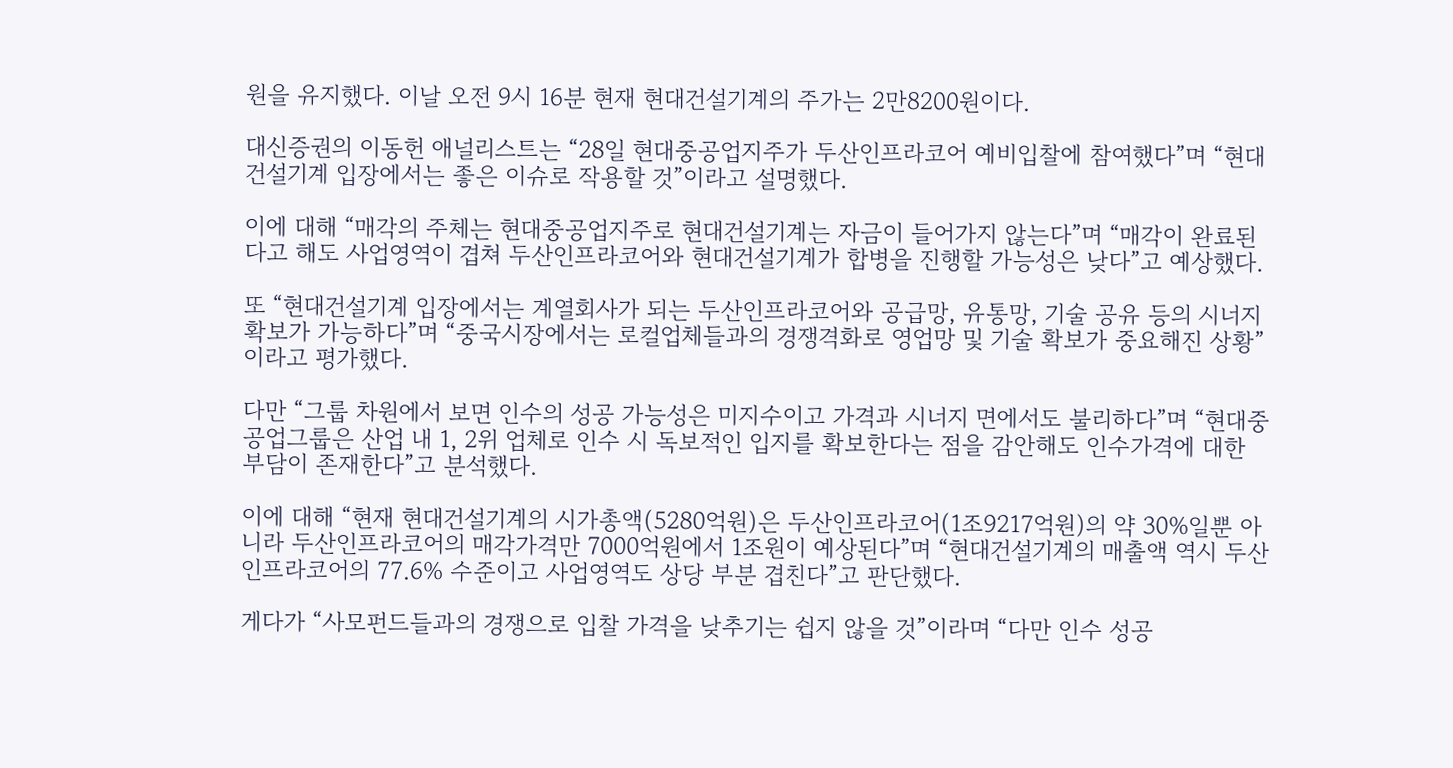원을 유지했다. 이날 오전 9시 16분 현재 현대건설기계의 주가는 2만8200원이다.

대신증권의 이동헌 애널리스트는 “28일 현대중공업지주가 두산인프라코어 예비입찰에 참여했다”며 “현대건설기계 입장에서는 좋은 이슈로 작용할 것”이라고 설명했다.

이에 대해 “매각의 주체는 현대중공업지주로 현대건설기계는 자금이 들어가지 않는다”며 “매각이 완료된다고 해도 사업영역이 겹쳐 두산인프라코어와 현대건설기계가 합병을 진행할 가능성은 낮다”고 예상했다.

또 “현대건설기계 입장에서는 계열회사가 되는 두산인프라코어와 공급망, 유통망, 기술 공유 등의 시너지 확보가 가능하다”며 “중국시장에서는 로컬업체들과의 경쟁격화로 영업망 및 기술 확보가 중요해진 상황”이라고 평가했다.

다만 “그룹 차원에서 보면 인수의 성공 가능성은 미지수이고 가격과 시너지 면에서도 불리하다”며 “현대중공업그룹은 산업 내 1, 2위 업체로 인수 시 독보적인 입지를 확보한다는 점을 감안해도 인수가격에 대한 부담이 존재한다”고 분석했다.

이에 대해 “현재 현대건설기계의 시가총액(5280억원)은 두산인프라코어(1조9217억원)의 약 30%일뿐 아니라 두산인프라코어의 매각가격만 7000억원에서 1조원이 예상된다”며 “현대건설기계의 매출액 역시 두산인프라코어의 77.6% 수준이고 사업영역도 상당 부분 겹친다”고 판단했다.

게다가 “사모펀드들과의 경쟁으로 입찰 가격을 낮추기는 쉽지 않을 것”이라며 “다만 인수 성공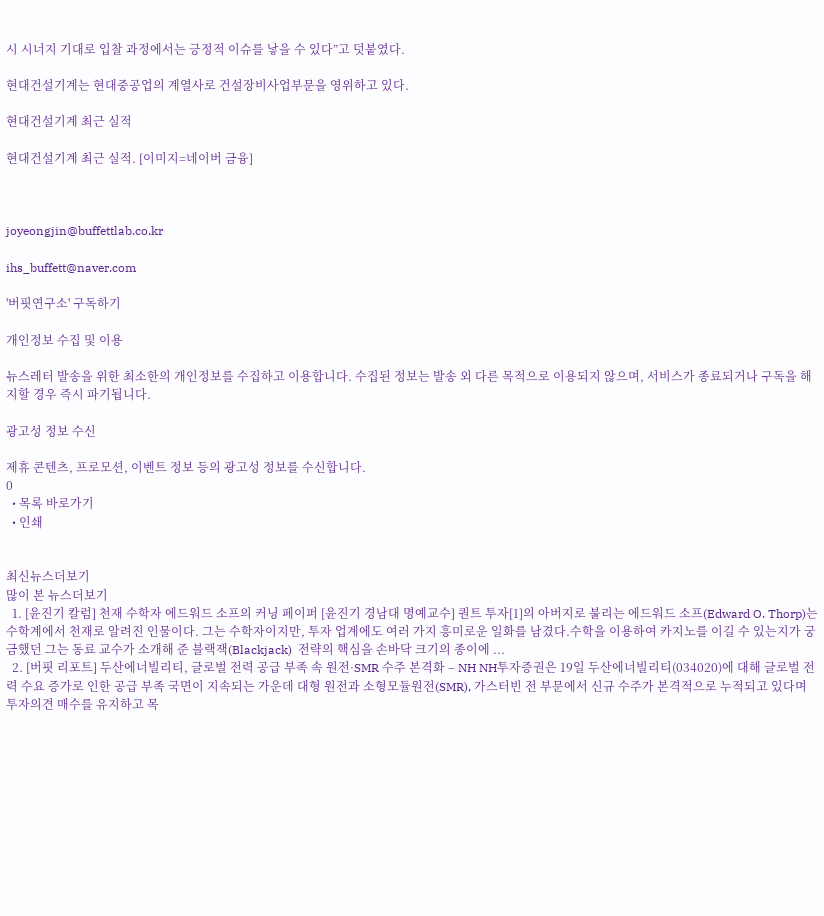시 시너지 기대로 입찰 과정에서는 긍정적 이슈를 낳을 수 있다”고 덧붙였다.

현대건설기계는 현대중공업의 계열사로 건설장비사업부문을 영위하고 있다.

현대건설기계 최근 실적

현대건설기계 최근 실적. [이미지=네이버 금융]



joyeongjin@buffettlab.co.kr

ihs_buffett@naver.com

'버핏연구소' 구독하기

개인정보 수집 및 이용

뉴스레터 발송을 위한 최소한의 개인정보를 수집하고 이용합니다. 수집된 정보는 발송 외 다른 목적으로 이용되지 않으며, 서비스가 종료되거나 구독을 해지할 경우 즉시 파기됩니다.

광고성 정보 수신

제휴 콘텐츠, 프로모션, 이벤트 정보 등의 광고성 정보를 수신합니다.
0
  • 목록 바로가기
  • 인쇄


최신뉴스더보기
많이 본 뉴스더보기
  1. [윤진기 칼럼] 천재 수학자 에드워드 소프의 커닝 페이퍼 [윤진기 경남대 명예교수] 퀀트 투자[1]의 아버지로 불리는 에드워드 소프(Edward O. Thorp)는 수학계에서 천재로 알려진 인물이다. 그는 수학자이지만, 투자 업계에도 여러 가지 흥미로운 일화를 남겼다.수학을 이용하여 카지노를 이길 수 있는지가 궁금했던 그는 동료 교수가 소개해 준 블랙잭(Blackjack)  전략의 핵심을 손바닥 크기의 종이에 ...
  2. [버핏 리포트] 두산에너빌리티, 글로벌 전력 공급 부족 속 원전·SMR 수주 본격화 – NH NH투자증권은 19일 두산에너빌리티(034020)에 대해 글로벌 전력 수요 증가로 인한 공급 부족 국면이 지속되는 가운데 대형 원전과 소형모듈원전(SMR), 가스터빈 전 부문에서 신규 수주가 본격적으로 누적되고 있다며 투자의견 매수를 유지하고 목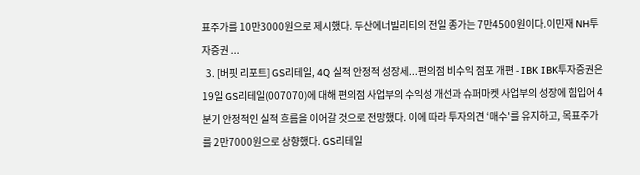표주가를 10만3000원으로 제시했다. 두산에너빌리티의 전일 종가는 7만4500원이다.이민재 NH투자증권 ...
  3. [버핏 리포트] GS리테일, 4Q 실적 안정적 성장세...편의점 비수익 점포 개편 - IBK IBK투자증권은 19일 GS리테일(007070)에 대해 편의점 사업부의 수익성 개선과 슈퍼마켓 사업부의 성장에 힘입어 4분기 안정적인 실적 흐름을 이어갈 것으로 전망했다. 이에 따라 투자의견 ‘매수'를 유지하고, 목표주가를 2만7000원으로 상향했다. GS리테일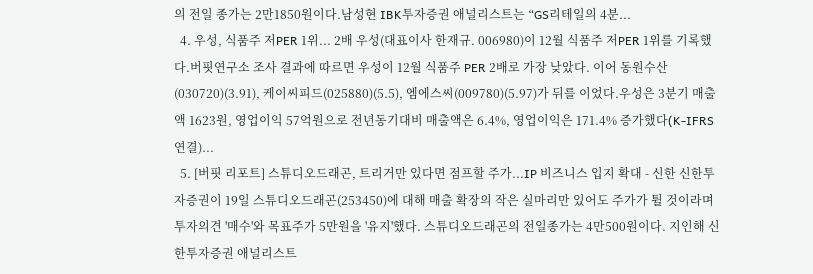의 전일 종가는 2만1850원이다.남성현 IBK투자증권 애널리스트는 “GS리테일의 4분...
  4. 우성, 식품주 저PER 1위... 2배 우성(대표이사 한재규. 006980)이 12월 식품주 저PER 1위를 기록했다.버핏연구소 조사 결과에 따르면 우성이 12월 식품주 PER 2배로 가장 낮았다. 이어 동원수산(030720)(3.91), 케이씨피드(025880)(5.5), 엠에스씨(009780)(5.97)가 뒤를 이었다.우성은 3분기 매출액 1623원, 영업이익 57억원으로 전년동기대비 매출액은 6.4%, 영업이익은 171.4% 증가했다(K-IFRS 연결)...
  5. [버핏 리포트] 스튜디오드래곤, 트리거만 있다면 점프할 주가...IP 비즈니스 입지 확대 - 신한 신한투자증권이 19일 스튜디오드래곤(253450)에 대해 매출 확장의 작은 실마리만 있어도 주가가 튈 것이라며 투자의견 '매수'와 목표주가 5만원을 '유지'했다. 스튜디오드래곤의 전일종가는 4만500원이다. 지인해 신한투자증권 애널리스트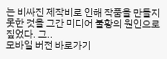는 비싸진 제작비로 인해 작품을 만들지 못한 것을 그간 미디어 불황의 원인으로 짚었다. 그..
모바일 버전 바로가기